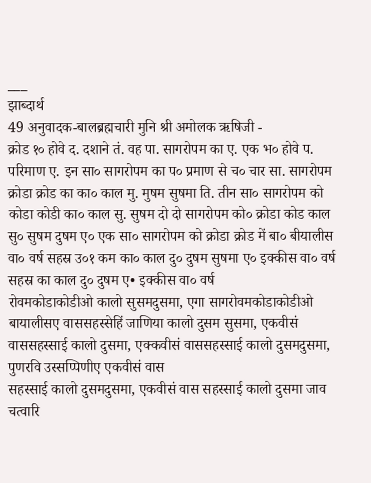___
झाब्दार्थ
49 अनुवादक-बालब्रह्मचारी मुनि श्री अमोलक ऋषिजी -
क्रोड १० होवे द. दशाने तं. वह पा. सागरोपम का ए. एक भ० होवे प. परिमाण ए. इन सा० सागरोपम का प० प्रमाण से च० चार सा. सागरोपम क्रोडा क्रोड का का० काल मु. मुषम सुषमा ति. तीन सा० सागरोपम को कोडा कोडी का० काल सु. सुषम दो दो सागरोपम को० क्रोडा कोड काल सु० सुषम दुषम ए० एक सा० सागरोपम को क्रोडा क्रोड में बा० बीयालीस वा० वर्ष सहस्र उ०१ कम का० काल दु० दुषम सुषमा ए० इक्कीस वा० वर्ष सहस्र का काल दु० दुषम ए• इक्कीस वा० वर्ष
रोवमकोडाकोडीओ कालो सुसमदुसमा, एगा सागरोवमकोडाकोडीओ बायालीसए वाससहस्सेहिं जाणिया कालो दुसम सुसमा, एकवीसं वाससहस्साई कालो दुसमा, एक्कवीसं वाससहस्साई कालो दुसमदुसमा, पुणरवि उस्सप्पिणीए एकवीसं वास
सहस्साई कालो दुसमदुसमा, एकवीसं वास सहस्साई कालो दुसमा जाव चत्वारि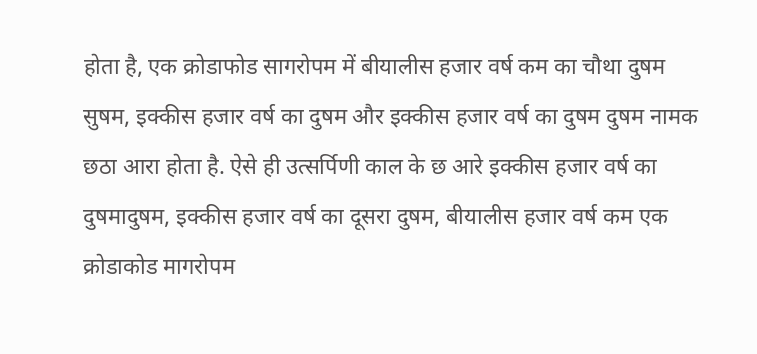होता है, एक क्रोडाफोड सागरोपम में बीयालीस हजार वर्ष कम का चौथा दुषम सुषम, इक्कीस हजार वर्ष का दुषम और इक्कीस हजार वर्ष का दुषम दुषम नामक छठा आरा होता है. ऐसे ही उत्सर्पिणी काल के छ आरे इक्कीस हजार वर्ष का दुषमादुषम, इक्कीस हजार वर्ष का दूसरा दुषम, बीयालीस हजार वर्ष कम एक क्रोडाकोड मागरोपम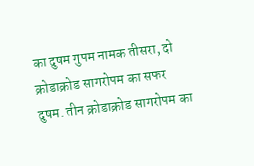का दुषम गुपम नामक तीसरा, दो क्रोडाक्रोड सागरोपम का सफर दुषम. तीन क्रोडाक्रोड सागरोपम का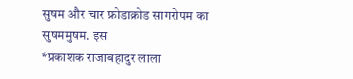सुषम और चार फ्रोडाक्रोड सागरोपम का सुषममुषम. इस
*प्रकाशक राजाबहादुर लाला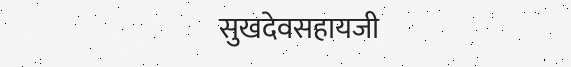सुखदेवसहायजी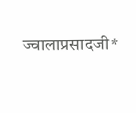ज्वालाप्रसादजी*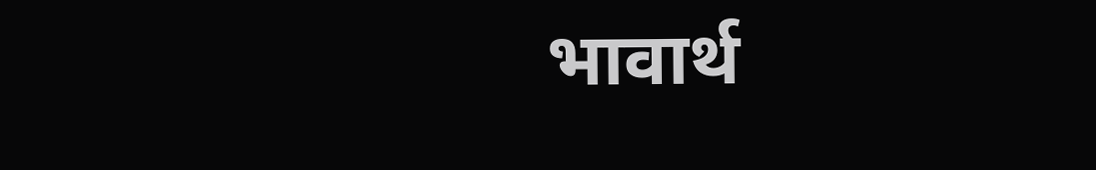भावार्थ